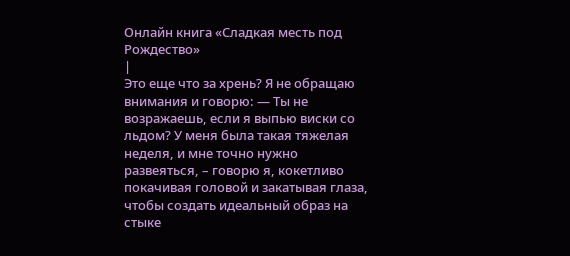Онлайн книга «Сладкая месть под Рождество»
|
Это еще что за хрень? Я не обращаю внимания и говорю: — Ты не возражаешь, если я выпью виски со льдом? У меня была такая тяжелая неделя, и мне точно нужно развеяться, – говорю я, кокетливо покачивая головой и закатывая глаза, чтобы создать идеальный образ на стыке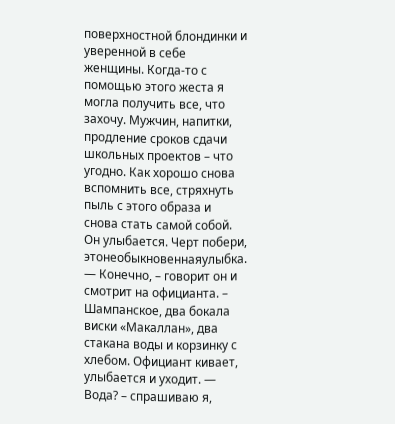поверхностной блондинки и уверенной в себе женщины. Когда-то с помощью этого жеста я могла получить все, что захочу. Мужчин, напитки, продление сроков сдачи школьных проектов – что угодно. Как хорошо снова вспомнить все, стряхнуть пыль с этого образа и снова стать самой собой. Он улыбается. Черт побери, этонеобыкновеннаяулыбка. — Конечно, – говорит он и смотрит на официанта. – Шампанское, два бокала виски «Макаллан», два стакана воды и корзинку с хлебом. Официант кивает, улыбается и уходит. — Вода? – спрашиваю я,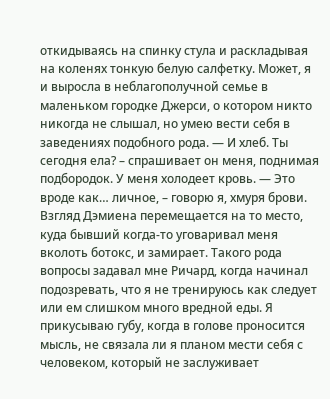откидываясь на спинку стула и раскладывая на коленях тонкую белую салфетку. Может, я и выросла в неблагополучной семье в маленьком городке Джерси, о котором никто никогда не слышал, но умею вести себя в заведениях подобного рода. — И хлеб. Ты сегодня ела? – спрашивает он меня, поднимая подбородок. У меня холодеет кровь. — Это вроде как… личное, – говорю я, хмуря брови. Взгляд Дэмиена перемещается на то место, куда бывший когда-то уговаривал меня вколоть ботокс, и замирает. Такого рода вопросы задавал мне Ричард, когда начинал подозревать, что я не тренируюсь как следует или ем слишком много вредной еды. Я прикусываю губу, когда в голове проносится мысль, не связала ли я планом мести себя с человеком, который не заслуживает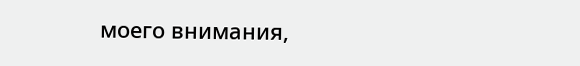моего внимания,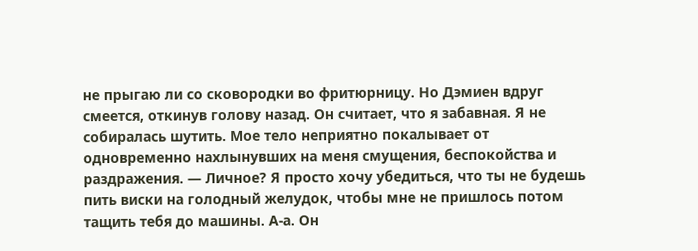не прыгаю ли со сковородки во фритюрницу. Но Дэмиен вдруг смеется, откинув голову назад. Он считает, что я забавная. Я не собиралась шутить. Мое тело неприятно покалывает от одновременно нахлынувших на меня смущения, беспокойства и раздражения. — Личное? Я просто хочу убедиться, что ты не будешь пить виски на голодный желудок, чтобы мне не пришлось потом тащить тебя до машины. А-а. Он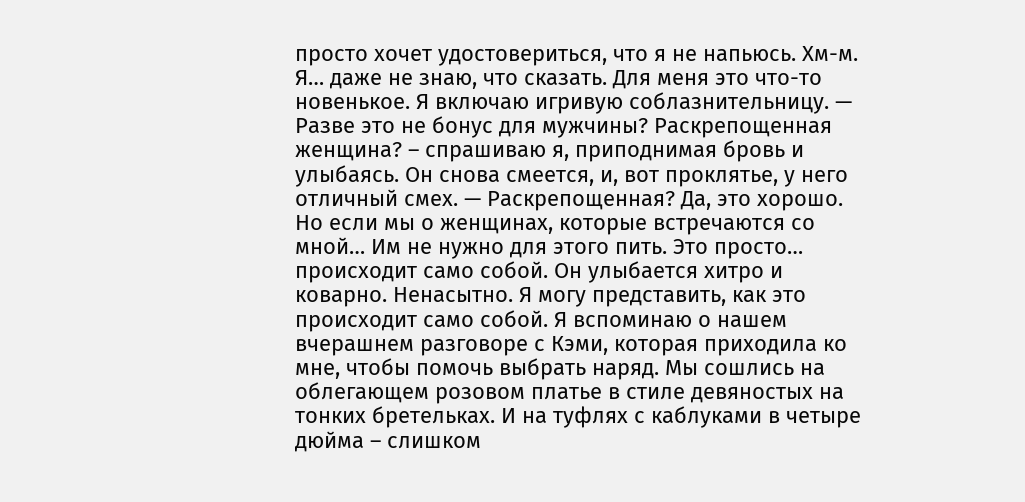просто хочет удостовериться, что я не напьюсь. Хм-м. Я… даже не знаю, что сказать. Для меня это что-то новенькое. Я включаю игривую соблазнительницу. — Разве это не бонус для мужчины? Раскрепощенная женщина? – спрашиваю я, приподнимая бровь и улыбаясь. Он снова смеется, и, вот проклятье, у него отличный смех. — Раскрепощенная? Да, это хорошо. Но если мы о женщинах, которые встречаются со мной… Им не нужно для этого пить. Это просто… происходит само собой. Он улыбается хитро и коварно. Ненасытно. Я могу представить, как это происходит само собой. Я вспоминаю о нашем вчерашнем разговоре с Кэми, которая приходила ко мне, чтобы помочь выбрать наряд. Мы сошлись на облегающем розовом платье в стиле девяностых на тонких бретельках. И на туфлях с каблуками в четыре дюйма – слишком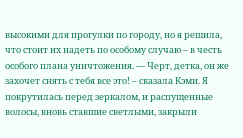высокими для прогулки по городу, но я решила, что стоит их надеть по особому случаю – в честь особого плана уничтожения. — Черт, детка, он же захочет снять с тебя все это! – сказала Кэми. Я покрутилась перед зеркалом, и распущенные волосы, вновь ставшие светлыми, закрыли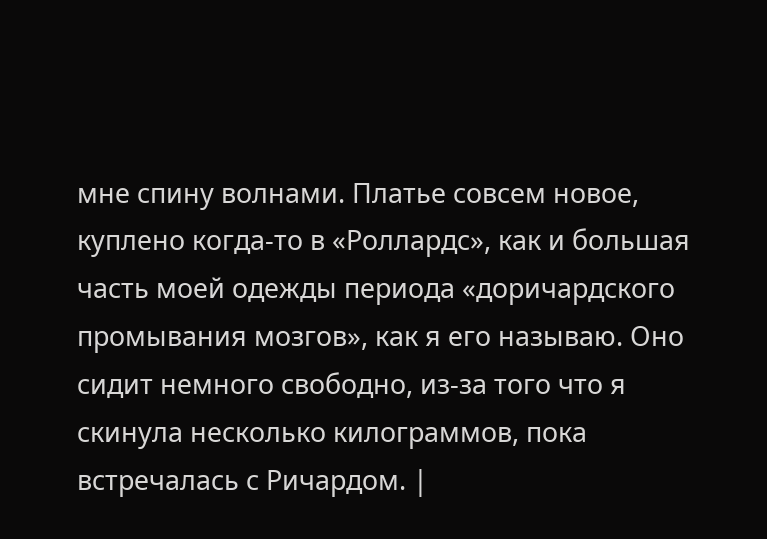мне спину волнами. Платье совсем новое, куплено когда-то в «Роллардс», как и большая часть моей одежды периода «доричардского промывания мозгов», как я его называю. Оно сидит немного свободно, из-за того что я скинула несколько килограммов, пока встречалась с Ричардом. |